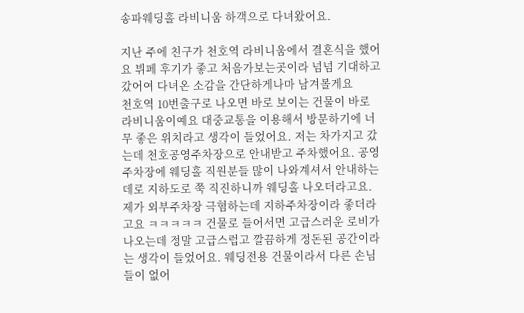송파웨딩홀 라비니움 하객으로 다녀왔어요.

지난 주에 친구가 천호역 라비니움에서 결혼식을 했어요 뷔페 후기가 좋고 처음가보는곳이라 넘넘 기대하고 갔어여 다녀온 소감을 간단하게나마 남겨볼게요
천호역 10번출구로 나오면 바로 보이는 건물이 바로 라비니움이예요 대중교통을 이용해서 방문하기에 너무 좋은 위치라고 생각이 들었어요. 저는 차가지고 갔는데 천호공영주차장으로 안내받고 주차했어요. 공영주차장에 웨딩홀 직원분들 많이 나와계셔서 안내하는데로 지하도로 쭉 직진하니까 웨딩홀 나오더라고요. 제가 외부주차장 극혐하는데 지하주차장이라 좋더라고요 ㅋㅋㅋㅋㅋ 건물로 들어서면 고급스러운 로비가 나오는데 정말 고급스럽고 깔끔하게 정돈된 공간이라는 생각이 들었어요. 웨딩전용 건물이라서 다른 손님들이 없어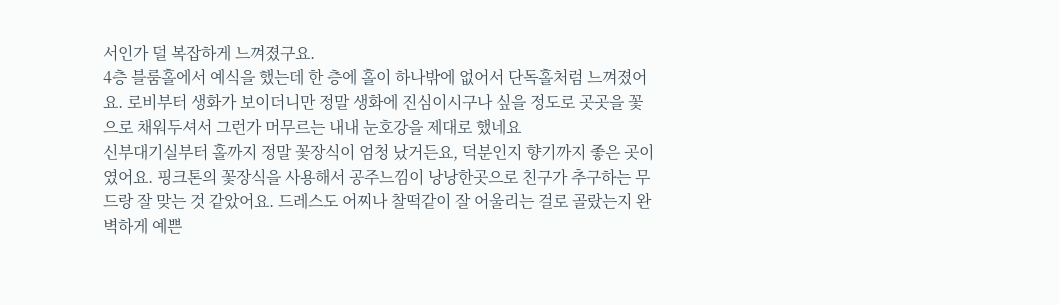서인가 덜 복잡하게 느껴졌구요.
4층 블룸홀에서 예식을 했는데 한 층에 홀이 하나밖에 없어서 단독홀처럼 느껴졌어요. 로비부터 생화가 보이더니만 정말 생화에 진심이시구나 싶을 정도로 곳곳을 꽃으로 채워두셔서 그런가 머무르는 내내 눈호강을 제대로 했네요
신부대기실부터 홀까지 정말 꽃장식이 엄청 났거든요, 덕분인지 향기까지 좋은 곳이였어요. 핑크톤의 꽃장식을 사용해서 공주느낌이 낭낭한곳으로 친구가 추구하는 무드랑 잘 맞는 것 같았어요. 드레스도 어찌나 찰떡같이 잘 어울리는 걸로 골랐는지 완벽하게 예쁜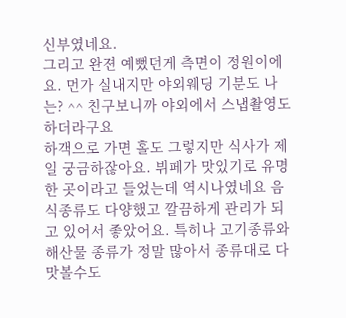신부였네요.
그리고 완젼 예뻤던게 측면이 정원이에요. 먼가 실내지만 야외웨딩 기분도 나는? ^^ 친구보니까 야외에서 스냅촬영도 하더라구요
하객으로 가면 홀도 그렇지만 식사가 제일 궁금하잖아요. 뷔페가 맛있기로 유명한 곳이라고 들었는데 역시나였네요 음식종류도 다양했고 깔끔하게 관리가 되고 있어서 좋았어요. 특히나 고기종류와 해산물 종류가 정말 많아서 종류대로 다 맛볼수도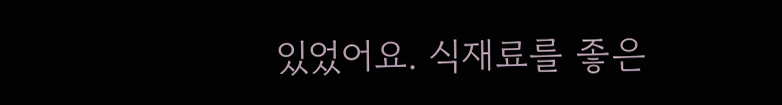있었어요. 식재료를 좋은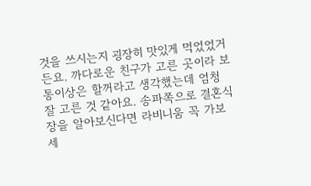것을 쓰시는지 굉장히 맛있게 먹었었거든요. 까다로운 친구가 고른 곳이라 보통이상은 할꺼라고 생각했는데 엄청 잘 고른 것 같아요. 송파쪽으로 결혼식장을 알아보신다면 라비니움 꼭 가보세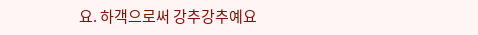요. 하객으로써 강추강추예요